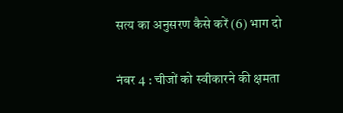सत्य का अनुसरण कैसे करें (6) भाग दो

नंबर 4 : चीजों को स्वीकारने की क्षमता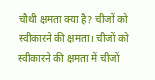चौथी क्षमता क्या है? चीजों को स्वीकारने की क्षमता। चीजों को स्वीकारने की क्षमता में चीजों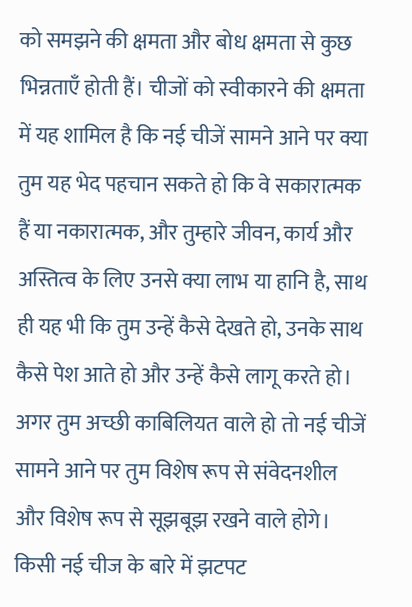को समझने की क्षमता और बोध क्षमता से कुछ भिन्नताएँ होती हैं। चीजों को स्वीकारने की क्षमता में यह शामिल है कि नई चीजें सामने आने पर क्या तुम यह भेद पहचान सकते हो कि वे सकारात्मक हैं या नकारात्मक, और तुम्हारे जीवन, कार्य और अस्तित्व के लिए उनसे क्या लाभ या हानि है, साथ ही यह भी कि तुम उन्हें कैसे देखते हो, उनके साथ कैसे पेश आते हो और उन्हें कैसे लागू करते हो। अगर तुम अच्छी काबिलियत वाले हो तो नई चीजें सामने आने पर तुम विशेष रूप से संवेदनशील और विशेष रूप से सूझबूझ रखने वाले होगे। किसी नई चीज के बारे में झटपट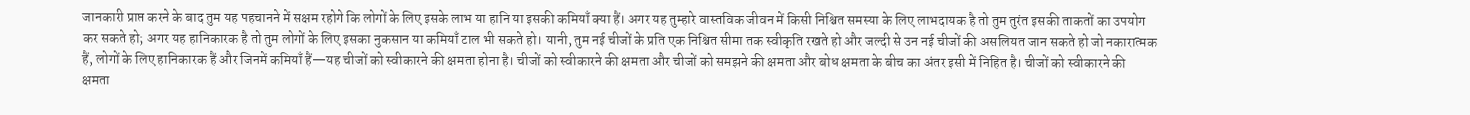जानकारी प्राप्त करने के बाद तुम यह पहचानने में सक्षम रहोगे कि लोगों के लिए इसके लाभ या हानि या इसकी कमियाँ क्या हैं। अगर यह तुम्हारे वास्तविक जीवन में किसी निश्चित समस्या के लिए लाभदायक है तो तुम तुरंत इसकी ताकतों का उपयोग कर सकते हो; अगर यह हानिकारक है तो तुम लोगों के लिए इसका नुकसान या कमियाँ टाल भी सकते हो। यानी, तुम नई चीजों के प्रति एक निश्चित सीमा तक स्वीकृति रखते हो और जल्दी से उन नई चीजों की असलियत जान सकते हो जो नकारात्मक हैं, लोगों के लिए हानिकारक हैं और जिनमें कमियाँ हैं—यह चीजों को स्वीकारने की क्षमता होना है। चीजों को स्वीकारने की क्षमता और चीजों को समझने की क्षमता और बोध क्षमता के बीच का अंतर इसी में निहित है। चीजों को स्वीकारने की क्षमता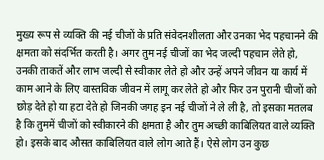मुख्य रूप से व्यक्ति की नई चीजों के प्रति संवेदनशीलता और उनका भेद पहचानने की क्षमता को संदर्भित करती है। अगर तुम नई चीजों का भेद जल्दी पहचान लेते हो, उनकी ताकतें और लाभ जल्दी से स्वीकार लेते हो और उन्हें अपने जीवन या कार्य में काम आने के लिए वास्तविक जीवन में लागू कर लेते हो और फिर उन पुरानी चीजों को छोड़ देते हो या हटा देते हो जिनकी जगह इन नई चीजों ने ले ली है, तो इसका मतलब है कि तुममें चीजों को स्वीकारने की क्षमता है और तुम अच्छी काबिलियत वाले व्यक्ति हो। इसके बाद औसत काबिलियत वाले लोग आते हैं। ऐसे लोग उन कुछ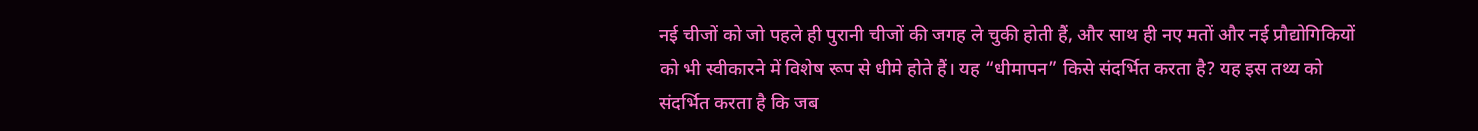नई चीजों को जो पहले ही पुरानी चीजों की जगह ले चुकी होती हैं, और साथ ही नए मतों और नई प्रौद्योगिकियों को भी स्वीकारने में विशेष रूप से धीमे होते हैं। यह “धीमापन” किसे संदर्भित करता है? यह इस तथ्य को संदर्भित करता है कि जब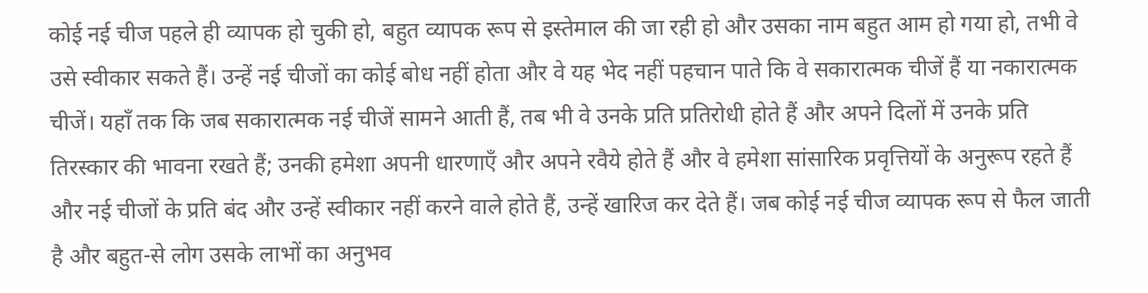कोई नई चीज पहले ही व्यापक हो चुकी हो, बहुत व्यापक रूप से इस्तेमाल की जा रही हो और उसका नाम बहुत आम हो गया हो, तभी वे उसे स्वीकार सकते हैं। उन्हें नई चीजों का कोई बोध नहीं होता और वे यह भेद नहीं पहचान पाते कि वे सकारात्मक चीजें हैं या नकारात्मक चीजें। यहाँ तक कि जब सकारात्मक नई चीजें सामने आती हैं, तब भी वे उनके प्रति प्रतिरोधी होते हैं और अपने दिलों में उनके प्रति तिरस्कार की भावना रखते हैं; उनकी हमेशा अपनी धारणाएँ और अपने रवैये होते हैं और वे हमेशा सांसारिक प्रवृत्तियों के अनुरूप रहते हैं और नई चीजों के प्रति बंद और उन्हें स्वीकार नहीं करने वाले होते हैं, उन्हें खारिज कर देते हैं। जब कोई नई चीज व्यापक रूप से फैल जाती है और बहुत-से लोग उसके लाभों का अनुभव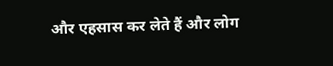और एहसास कर लेते हैं और लोग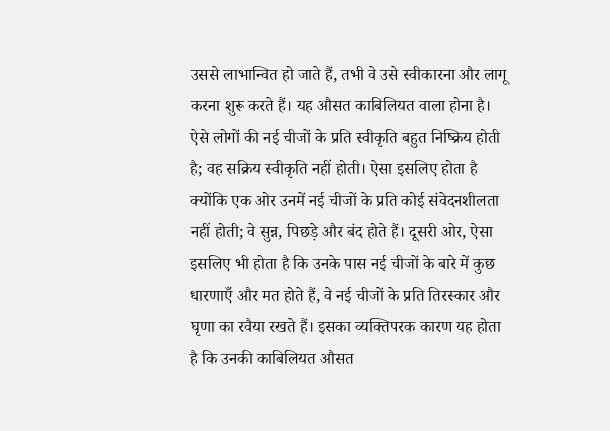उससे लाभान्वित हो जाते हैं, तभी वे उसे स्वीकारना और लागू करना शुरू करते हैं। यह औसत काबिलियत वाला होना है। ऐसे लोगों की नई चीजों के प्रति स्वीकृति बहुत निष्क्रिय होती है; वह सक्रिय स्वीकृति नहीं होती। ऐसा इसलिए होता है क्योंकि एक ओर उनमें नई चीजों के प्रति कोई संवेदनशीलता नहीं होती; वे सुन्न, पिछड़े और बंद होते हैं। दूसरी ओर, ऐसा इसलिए भी होता है कि उनके पास नई चीजों के बारे में कुछ धारणाएँ और मत होते हैं, वे नई चीजों के प्रति तिरस्कार और घृणा का रवैया रखते हैं। इसका व्यक्तिपरक कारण यह होता है कि उनकी काबिलियत औसत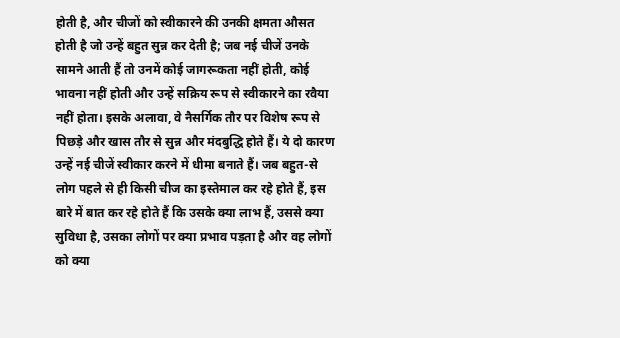होती है, और चीजों को स्वीकारने की उनकी क्षमता औसत होती है जो उन्हें बहुत सुन्न कर देती है; जब नई चीजें उनके सामने आती हैं तो उनमें कोई जागरूकता नहीं होती, कोई भावना नहीं होती और उन्हें सक्रिय रूप से स्वीकारने का रवैया नहीं होता। इसके अलावा, वे नैसर्गिक तौर पर विशेष रूप से पिछड़े और खास तौर से सुन्न और मंदबुद्धि होते हैं। ये दो कारण उन्हें नई चीजें स्वीकार करने में धीमा बनाते हैं। जब बहुत-से लोग पहले से ही किसी चीज का इस्तेमाल कर रहे होते हैं, इस बारे में बात कर रहे होते हैं कि उसके क्या लाभ हैं, उससे क्या सुविधा है, उसका लोगों पर क्या प्रभाव पड़ता है और वह लोगों को क्या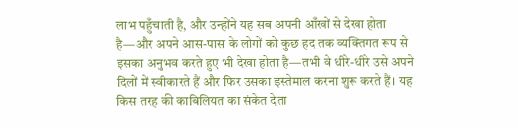लाभ पहुँचाती है, और उन्होंने यह सब अपनी आँखों से देखा होता है—और अपने आस-पास के लोगों को कुछ हद तक व्यक्तिगत रूप से इसका अनुभव करते हुए भी देखा होता है—तभी वे धीरे-धीरे उसे अपने दिलों में स्वीकारते हैं और फिर उसका इस्तेमाल करना शुरू करते हैं। यह किस तरह की काबिलियत का संकेत देता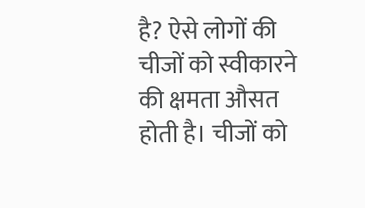है? ऐसे लोगों की चीजों को स्वीकारने की क्षमता औसत होती है। चीजों को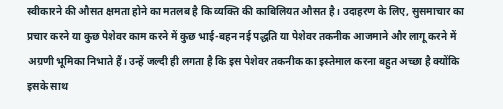स्वीकारने की औसत क्षमता होने का मतलब है कि व्यक्ति की काबिलियत औसत है। उदाहरण के लिए, सुसमाचार का प्रचार करने या कुछ पेशेवर काम करने में कुछ भाई-बहन नई पद्धति या पेशेवर तकनीक आजमाने और लागू करने में अग्रणी भूमिका निभाते हैं। उन्हें जल्दी ही लगता है कि इस पेशेवर तकनीक का इस्तेमाल करना बहुत अच्छा है क्योंकि इसके साथ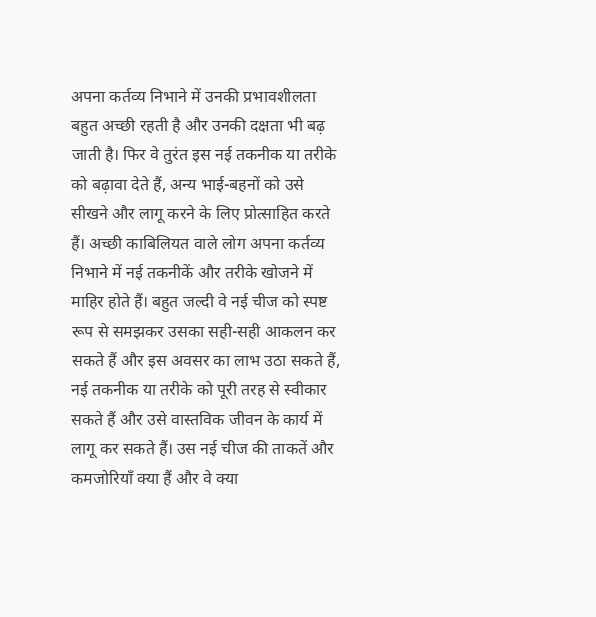अपना कर्तव्य निभाने में उनकी प्रभावशीलता बहुत अच्छी रहती है और उनकी दक्षता भी बढ़ जाती है। फिर वे तुरंत इस नई तकनीक या तरीके को बढ़ावा देते हैं, अन्य भाई-बहनों को उसे सीखने और लागू करने के लिए प्रोत्साहित करते हैं। अच्छी काबिलियत वाले लोग अपना कर्तव्य निभाने में नई तकनीकें और तरीके खोजने में माहिर होते हैं। बहुत जल्दी वे नई चीज को स्पष्ट रूप से समझकर उसका सही-सही आकलन कर सकते हैं और इस अवसर का लाभ उठा सकते हैं, नई तकनीक या तरीके को पूरी तरह से स्वीकार सकते हैं और उसे वास्तविक जीवन के कार्य में लागू कर सकते हैं। उस नई चीज की ताकतें और कमजोरियाँ क्या हैं और वे क्या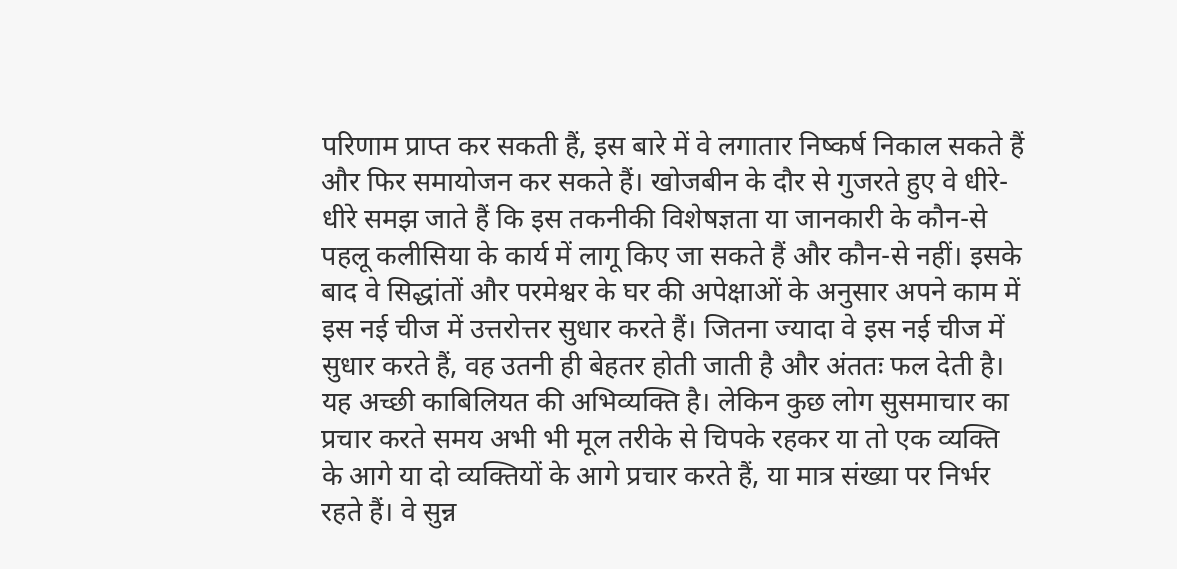परिणाम प्राप्त कर सकती हैं, इस बारे में वे लगातार निष्कर्ष निकाल सकते हैं और फिर समायोजन कर सकते हैं। खोजबीन के दौर से गुजरते हुए वे धीरे-धीरे समझ जाते हैं कि इस तकनीकी विशेषज्ञता या जानकारी के कौन-से पहलू कलीसिया के कार्य में लागू किए जा सकते हैं और कौन-से नहीं। इसके बाद वे सिद्धांतों और परमेश्वर के घर की अपेक्षाओं के अनुसार अपने काम में इस नई चीज में उत्तरोत्तर सुधार करते हैं। जितना ज्यादा वे इस नई चीज में सुधार करते हैं, वह उतनी ही बेहतर होती जाती है और अंततः फल देती है। यह अच्छी काबिलियत की अभिव्यक्ति है। लेकिन कुछ लोग सुसमाचार का प्रचार करते समय अभी भी मूल तरीके से चिपके रहकर या तो एक व्यक्ति के आगे या दो व्यक्तियों के आगे प्रचार करते हैं, या मात्र संख्या पर निर्भर रहते हैं। वे सुन्न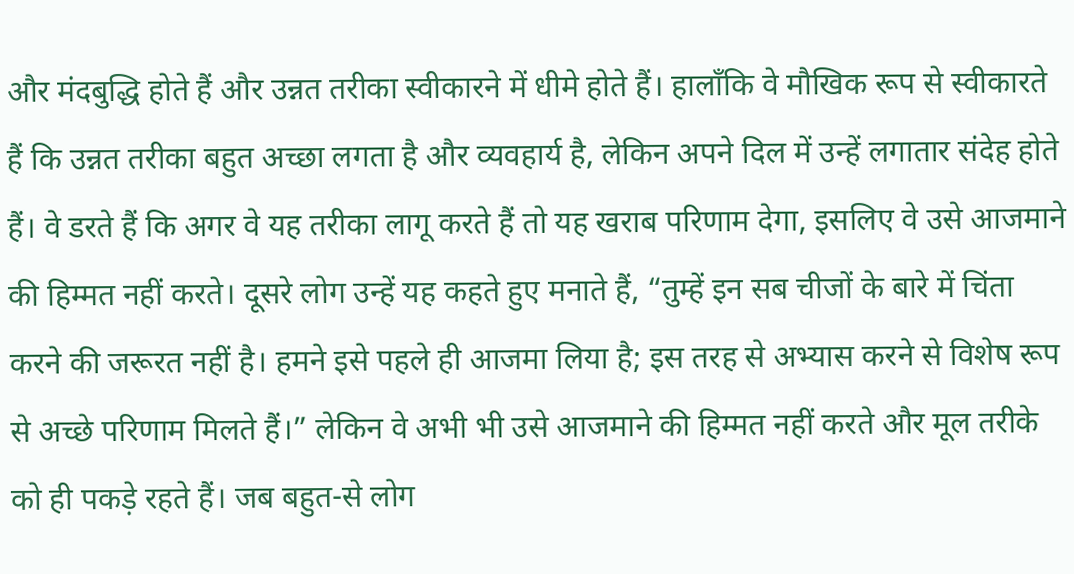और मंदबुद्धि होते हैं और उन्नत तरीका स्वीकारने में धीमे होते हैं। हालाँकि वे मौखिक रूप से स्वीकारते हैं कि उन्नत तरीका बहुत अच्छा लगता है और व्यवहार्य है, लेकिन अपने दिल में उन्हें लगातार संदेह होते हैं। वे डरते हैं कि अगर वे यह तरीका लागू करते हैं तो यह खराब परिणाम देगा, इसलिए वे उसे आजमाने की हिम्मत नहीं करते। दूसरे लोग उन्हें यह कहते हुए मनाते हैं, “तुम्हें इन सब चीजों के बारे में चिंता करने की जरूरत नहीं है। हमने इसे पहले ही आजमा लिया है; इस तरह से अभ्यास करने से विशेष रूप से अच्छे परिणाम मिलते हैं।” लेकिन वे अभी भी उसे आजमाने की हिम्मत नहीं करते और मूल तरीके को ही पकड़े रहते हैं। जब बहुत-से लोग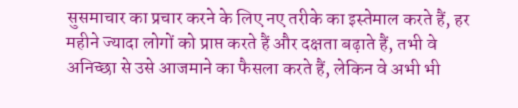सुसमाचार का प्रचार करने के लिए नए तरीके का इस्तेमाल करते हैं, हर महीने ज्यादा लोगों को प्राप्त करते हैं और दक्षता बढ़ाते हैं, तभी वे अनिच्छा से उसे आजमाने का फैसला करते हैं, लेकिन वे अभी भी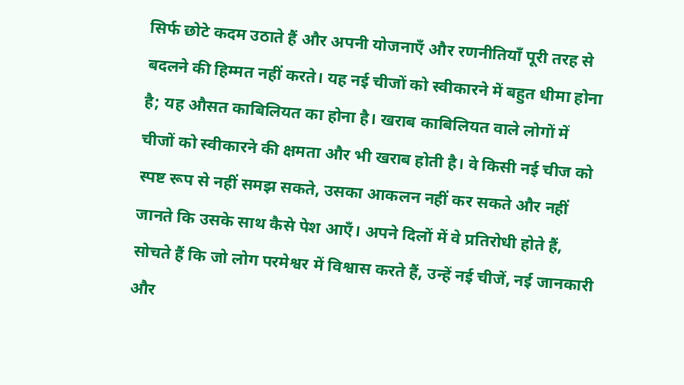सिर्फ छोटे कदम उठाते हैं और अपनी योजनाएँ और रणनीतियाँ पूरी तरह से बदलने की हिम्मत नहीं करते। यह नई चीजों को स्वीकारने में बहुत धीमा होना है; यह औसत काबिलियत का होना है। खराब काबिलियत वाले लोगों में चीजों को स्वीकारने की क्षमता और भी खराब होती है। वे किसी नई चीज को स्पष्ट रूप से नहीं समझ सकते, उसका आकलन नहीं कर सकते और नहीं जानते कि उसके साथ कैसे पेश आएँ। अपने दिलों में वे प्रतिरोधी होते हैं, सोचते हैं कि जो लोग परमेश्वर में विश्वास करते हैं, उन्हें नई चीजें, नई जानकारी और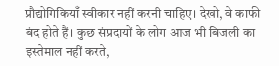प्रौद्योगिकियाँ स्वीकार नहीं करनी चाहिए। देखो, वे काफी बंद होते हैं। कुछ संप्रदायों के लोग आज भी बिजली का इस्तेमाल नहीं करते,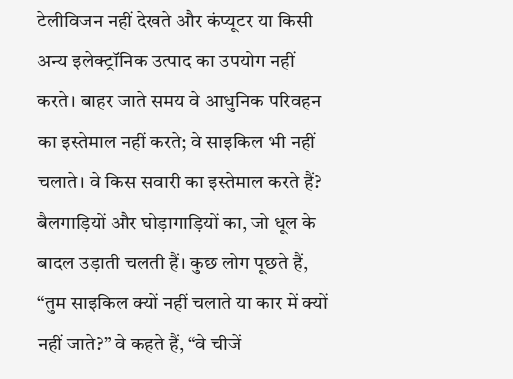टेलीविजन नहीं देखते और कंप्यूटर या किसी अन्य इलेक्ट्रॉनिक उत्पाद का उपयोग नहीं करते। बाहर जाते समय वे आधुनिक परिवहन का इस्तेमाल नहीं करते; वे साइकिल भी नहीं चलाते। वे किस सवारी का इस्तेमाल करते हैं? बैलगाड़ियों और घोड़ागाड़ियों का, जो धूल के बादल उड़ाती चलती हैं। कुछ लोग पूछते हैं, “तुम साइकिल क्यों नहीं चलाते या कार में क्यों नहीं जाते?” वे कहते हैं, “वे चीजें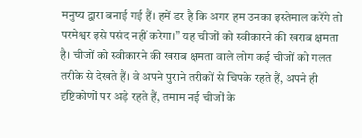मनुष्य द्वारा बनाई गई हैं। हमें डर है कि अगर हम उनका इस्तेमाल करेंगे तो परमेश्वर इसे पसंद नहीं करेगा।” यह चीजों को स्वीकारने की खराब क्षमता है। चीजों को स्वीकारने की खराब क्षमता वाले लोग कई चीजों को गलत तरीके से देखते हैं। वे अपने पुराने तरीकों से चिपके रहते हैं, अपने ही दृष्टिकोणों पर अड़े रहते हैं, तमाम नई चीजों के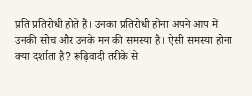प्रति प्रतिरोधी होते हैं। उनका प्रतिरोधी होना अपने आप में उनकी सोच और उनके मन की समस्या है। ऐसी समस्या होना क्या दर्शाता है? रूढ़िवादी तरीके से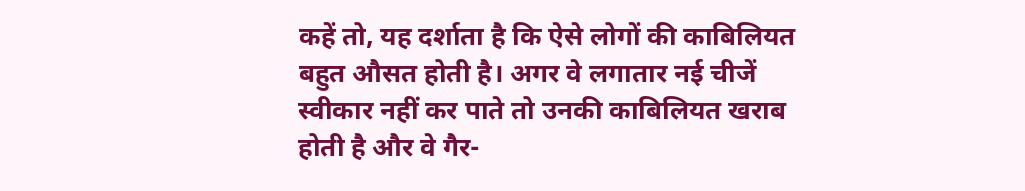कहें तो, यह दर्शाता है कि ऐसे लोगों की काबिलियत बहुत औसत होती है। अगर वे लगातार नई चीजें स्वीकार नहीं कर पाते तो उनकी काबिलियत खराब होती है और वे गैर-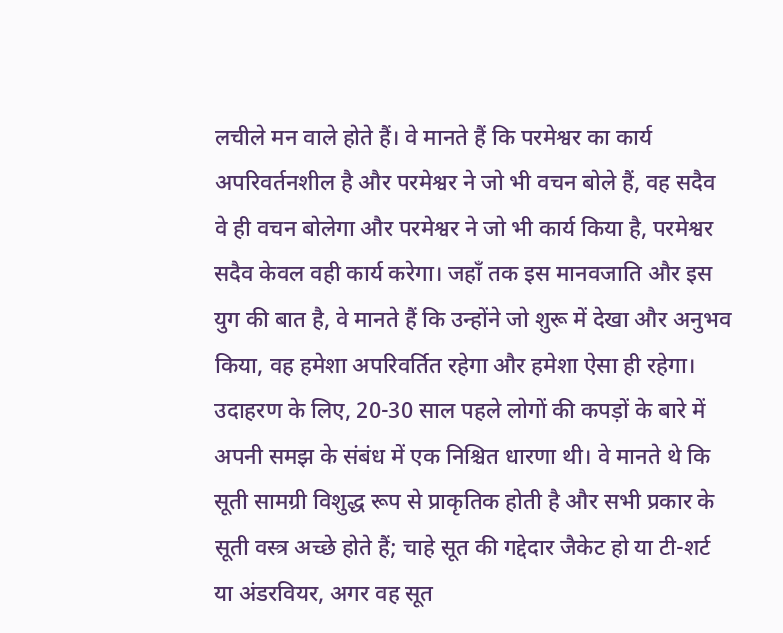लचीले मन वाले होते हैं। वे मानते हैं कि परमेश्वर का कार्य अपरिवर्तनशील है और परमेश्वर ने जो भी वचन बोले हैं, वह सदैव वे ही वचन बोलेगा और परमेश्वर ने जो भी कार्य किया है, परमेश्वर सदैव केवल वही कार्य करेगा। जहाँ तक इस मानवजाति और इस युग की बात है, वे मानते हैं कि उन्होंने जो शुरू में देखा और अनुभव किया, वह हमेशा अपरिवर्तित रहेगा और हमेशा ऐसा ही रहेगा। उदाहरण के लिए, 20-30 साल पहले लोगों की कपड़ों के बारे में अपनी समझ के संबंध में एक निश्चित धारणा थी। वे मानते थे कि सूती सामग्री विशुद्ध रूप से प्राकृतिक होती है और सभी प्रकार के सूती वस्त्र अच्छे होते हैं; चाहे सूत की गद्देदार जैकेट हो या टी-शर्ट या अंडरवियर, अगर वह सूत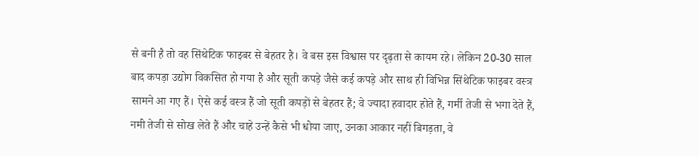से बनी है तो वह सिंथेटिक फाइबर से बेहतर है। वे बस इस विश्वास पर दृढ़ता से कायम रहे। लेकिन 20-30 साल बाद कपड़ा उद्योग विकसित हो गया है और सूती कपड़े जैसे कई कपड़े और साथ ही विभिन्न सिंथेटिक फाइबर वस्त्र सामने आ गए हैं। ऐसे कई वस्त्र हैं जो सूती कपड़ों से बेहतर हैं; वे ज्यादा हवादार होते हैं, गर्मी तेजी से भगा देते हैं, नमी तेजी से सोख लेते हैं और चाहे उन्हें कैसे भी धोया जाए, उनका आकार नहीं बिगड़ता, वे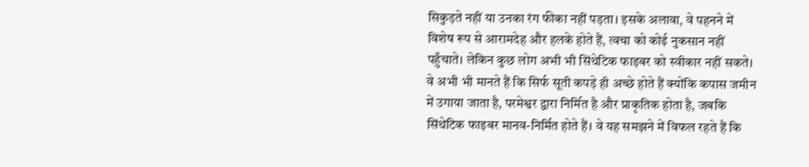सिकुड़ते नहीं या उनका रंग फीका नहीं पड़ता। इसके अलावा, वे पहनने में विशेष रूप से आरामदेह और हलके होते हैं, त्वचा को कोई नुकसान नहीं पहुँचाते। लेकिन कुछ लोग अभी भी सिंथेटिक फाइबर को स्वीकार नहीं सकते। वे अभी भी मानते हैं कि सिर्फ सूती कपड़े ही अच्छे होते हैं क्योंकि कपास जमीन में उगाया जाता है, परमेश्वर द्वारा निर्मित है और प्राकृतिक होता है, जबकि सिंथेटिक फाइबर मानव-निर्मित होते हैं। वे यह समझने में विफल रहते हैं कि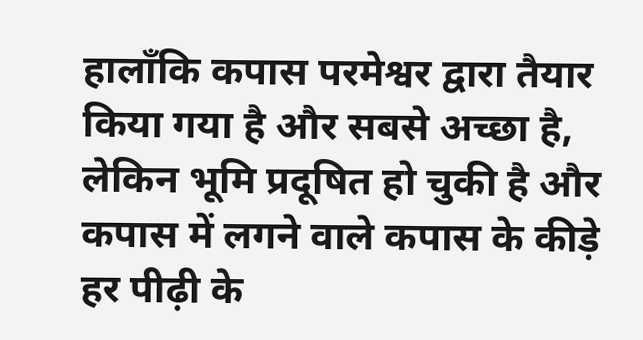हालाँकि कपास परमेश्वर द्वारा तैयार किया गया है और सबसे अच्छा है, लेकिन भूमि प्रदूषित हो चुकी है और कपास में लगने वाले कपास के कीड़े हर पीढ़ी के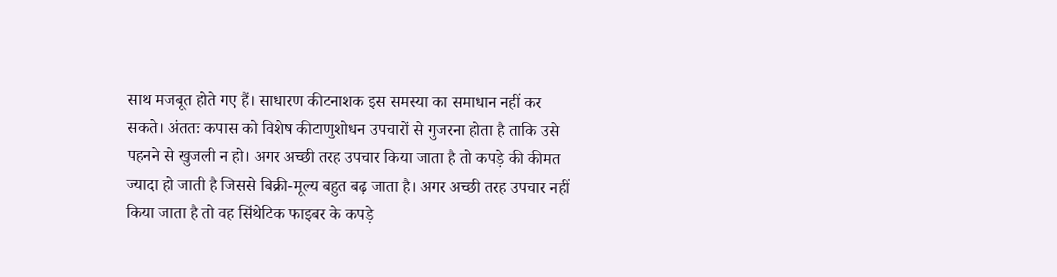साथ मजबूत होते गए हैं। साधारण कीटनाशक इस समस्या का समाधान नहीं कर सकते। अंततः कपास को विशेष कीटाणुशोधन उपचारों से गुजरना होता है ताकि उसे पहनने से खुजली न हो। अगर अच्छी तरह उपचार किया जाता है तो कपड़े की कीमत ज्यादा हो जाती है जिससे बिक्री-मूल्य बहुत बढ़ जाता है। अगर अच्छी तरह उपचार नहीं किया जाता है तो वह सिंथेटिक फाइबर के कपड़े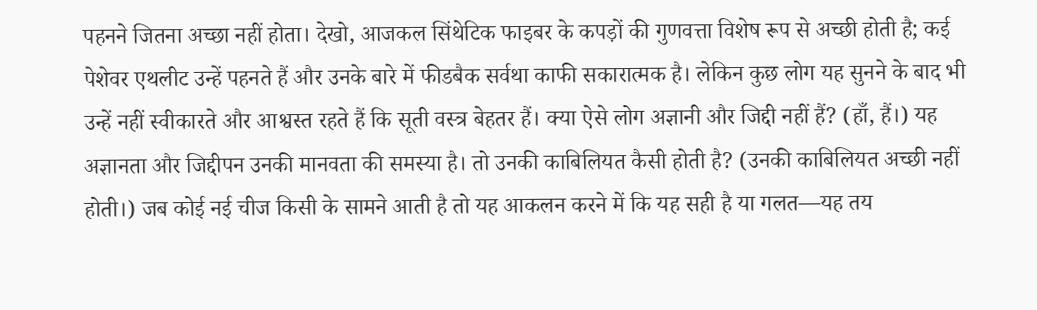पहनने जितना अच्छा नहीं होता। देखो, आजकल सिंथेटिक फाइबर के कपड़ों की गुणवत्ता विशेष रूप से अच्छी होती है; कई पेशेवर एथलीट उन्हें पहनते हैं और उनके बारे में फीडबैक सर्वथा काफी सकारात्मक है। लेकिन कुछ लोग यह सुनने के बाद भी उन्हें नहीं स्वीकारते और आश्वस्त रहते हैं कि सूती वस्त्र बेहतर हैं। क्या ऐसे लोग अज्ञानी और जिद्दी नहीं हैं? (हाँ, हैं।) यह अज्ञानता और जिद्दीपन उनकी मानवता की समस्या है। तो उनकी काबिलियत कैसी होती है? (उनकी काबिलियत अच्छी नहीं होती।) जब कोई नई चीज किसी के सामने आती है तो यह आकलन करने में कि यह सही है या गलत—यह तय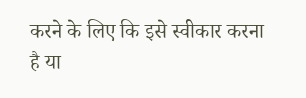करने के लिए कि इसे स्वीकार करना है या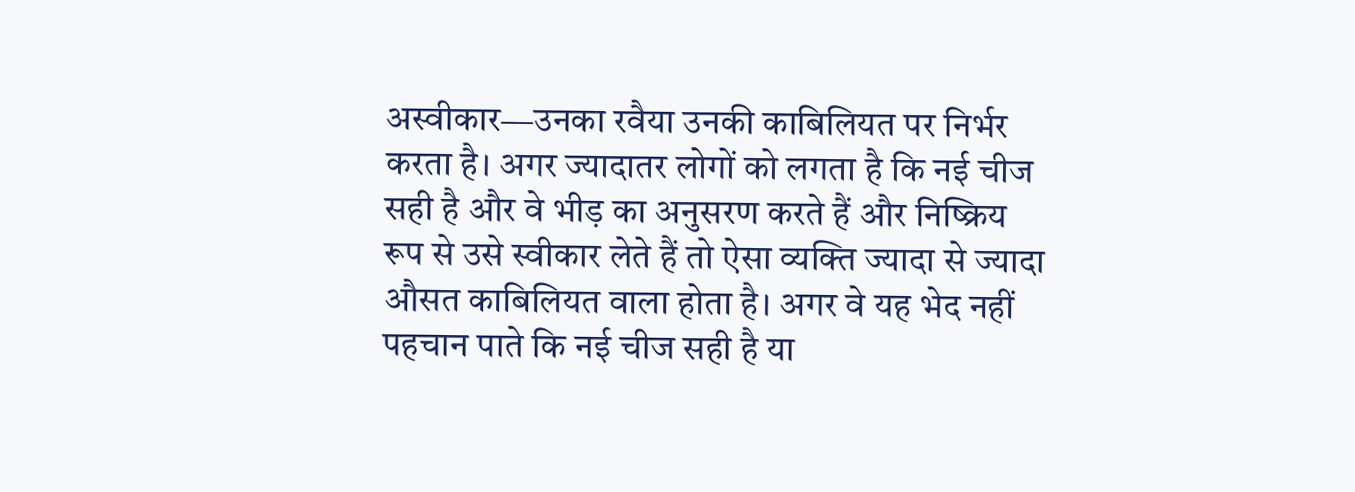अस्वीकार—उनका रवैया उनकी काबिलियत पर निर्भर करता है। अगर ज्यादातर लोगों को लगता है कि नई चीज सही है और वे भीड़ का अनुसरण करते हैं और निष्क्रिय रूप से उसे स्वीकार लेते हैं तो ऐसा व्यक्ति ज्यादा से ज्यादा औसत काबिलियत वाला होता है। अगर वे यह भेद नहीं पहचान पाते कि नई चीज सही है या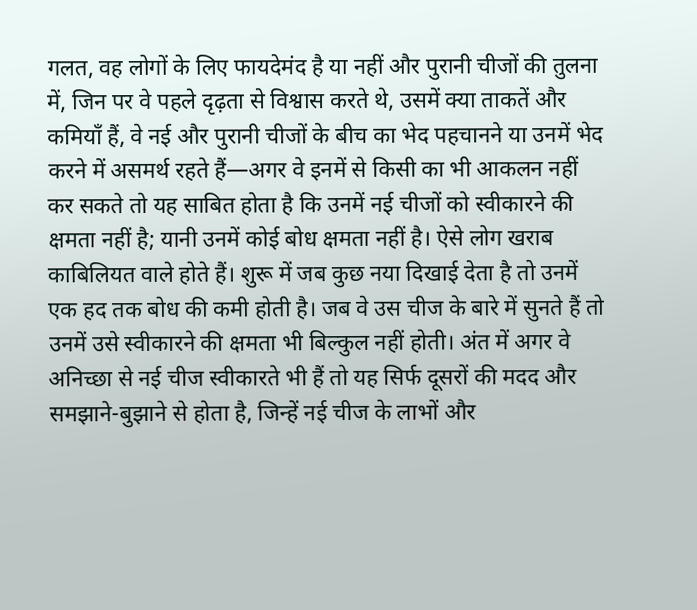गलत, वह लोगों के लिए फायदेमंद है या नहीं और पुरानी चीजों की तुलना में, जिन पर वे पहले दृढ़ता से विश्वास करते थे, उसमें क्या ताकतें और कमियाँ हैं, वे नई और पुरानी चीजों के बीच का भेद पहचानने या उनमें भेद करने में असमर्थ रहते हैं—अगर वे इनमें से किसी का भी आकलन नहीं कर सकते तो यह साबित होता है कि उनमें नई चीजों को स्वीकारने की क्षमता नहीं है; यानी उनमें कोई बोध क्षमता नहीं है। ऐसे लोग खराब काबिलियत वाले होते हैं। शुरू में जब कुछ नया दिखाई देता है तो उनमें एक हद तक बोध की कमी होती है। जब वे उस चीज के बारे में सुनते हैं तो उनमें उसे स्वीकारने की क्षमता भी बिल्कुल नहीं होती। अंत में अगर वे अनिच्छा से नई चीज स्वीकारते भी हैं तो यह सिर्फ दूसरों की मदद और समझाने-बुझाने से होता है, जिन्हें नई चीज के लाभों और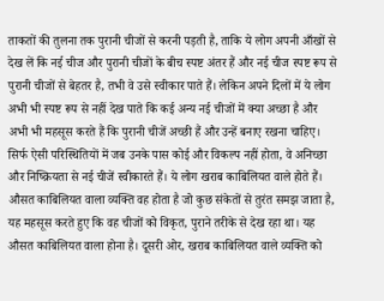ताकतों की तुलना तक पुरानी चीजों से करनी पड़ती है, ताकि ये लोग अपनी आँखों से देख लें कि नई चीज और पुरानी चीजों के बीच स्पष्ट अंतर हैं और नई चीज स्पष्ट रूप से पुरानी चीजों से बेहतर है, तभी वे उसे स्वीकार पाते हैं। लेकिन अपने दिलों में ये लोग अभी भी स्पष्ट रूप से नहीं देख पाते कि कई अन्य नई चीजों में क्या अच्छा है और अभी भी महसूस करते हैं कि पुरानी चीजें अच्छी हैं और उन्हें बनाए रखना चाहिए। सिर्फ ऐसी परिस्थितियों में जब उनके पास कोई और विकल्प नहीं होता, वे अनिच्छा और निष्क्रियता से नई चीजें स्वीकारते हैं। ये लोग खराब काबिलियत वाले होते हैं। औसत काबिलियत वाला व्यक्ति वह होता है जो कुछ संकेतों से तुरंत समझ जाता है, यह महसूस करते हुए कि वह चीजों को विकृत, पुराने तरीके से देख रहा था। यह औसत काबिलियत वाला होना है। दूसरी ओर, खराब काबिलियत वाले व्यक्ति को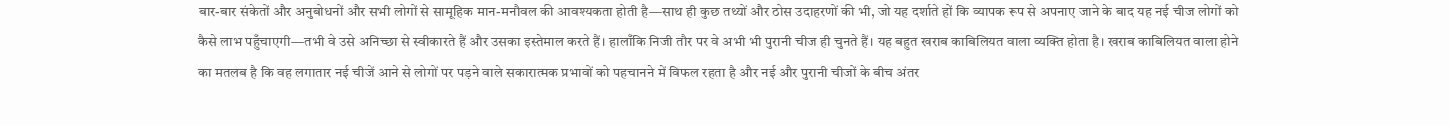बार-बार संकेतों और अनुबोधनों और सभी लोगों से सामूहिक मान-मनौवल की आवश्यकता होती है—साथ ही कुछ तथ्यों और ठोस उदाहरणों की भी, जो यह दर्शाते हों कि व्यापक रूप से अपनाए जाने के बाद यह नई चीज लोगों को कैसे लाभ पहुँचाएगी—तभी वे उसे अनिच्छा से स्वीकारते हैं और उसका इस्तेमाल करते हैं। हालाँकि निजी तौर पर वे अभी भी पुरानी चीज ही चुनते हैं। यह बहुत खराब काबिलियत वाला व्यक्ति होता है। खराब काबिलियत वाला होने का मतलब है कि वह लगातार नई चीजें आने से लोगों पर पड़ने वाले सकारात्मक प्रभावों को पहचानने में विफल रहता है और नई और पुरानी चीजों के बीच अंतर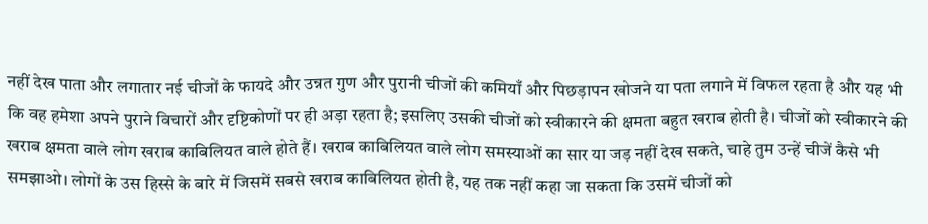नहीं देख पाता और लगातार नई चीजों के फायदे और उन्नत गुण और पुरानी चीजों की कमियाँ और पिछड़ापन खोजने या पता लगाने में विफल रहता है और यह भी कि वह हमेशा अपने पुराने विचारों और दृष्टिकोणों पर ही अड़ा रहता है; इसलिए उसकी चीजों को स्वीकारने की क्षमता बहुत खराब होती है। चीजों को स्वीकारने की खराब क्षमता वाले लोग खराब काबिलियत वाले होते हैं। खराब काबिलियत वाले लोग समस्याओं का सार या जड़ नहीं देख सकते, चाहे तुम उन्हें चीजें कैसे भी समझाओ। लोगों के उस हिस्से के बारे में जिसमें सबसे खराब काबिलियत होती है, यह तक नहीं कहा जा सकता कि उसमें चीजों को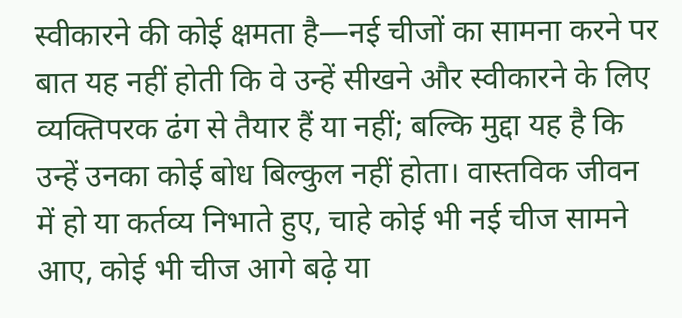स्वीकारने की कोई क्षमता है—नई चीजों का सामना करने पर बात यह नहीं होती कि वे उन्हें सीखने और स्वीकारने के लिए व्यक्तिपरक ढंग से तैयार हैं या नहीं; बल्कि मुद्दा यह है कि उन्हें उनका कोई बोध बिल्कुल नहीं होता। वास्तविक जीवन में हो या कर्तव्य निभाते हुए, चाहे कोई भी नई चीज सामने आए, कोई भी चीज आगे बढ़े या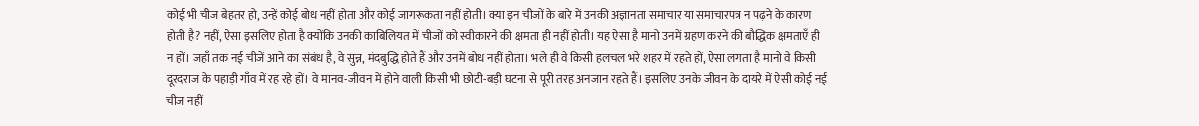कोई भी चीज बेहतर हो, उन्हें कोई बोध नहीं होता और कोई जागरूकता नहीं होती। क्या इन चीजों के बारे में उनकी अज्ञानता समाचार या समाचारपत्र न पढ़ने के कारण होती है? नहीं, ऐसा इसलिए होता है क्योंकि उनकी काबिलियत में चीजों को स्वीकारने की क्षमता ही नहीं होती। यह ऐसा है मानो उनमें ग्रहण करने की बौद्धिक क्षमताएँ ही न हों। जहाँ तक नई चीजें आने का संबंध है, वे सुन्न, मंदबुद्धि होते हैं और उनमें बोध नहीं होता। भले ही वे किसी हलचल भरे शहर में रहते हों, ऐसा लगता है मानो वे किसी दूरदराज के पहाड़ी गाँव में रह रहे हों। वे मानव-जीवन में होने वाली किसी भी छोटी-बड़ी घटना से पूरी तरह अनजान रहते हैं। इसलिए उनके जीवन के दायरे में ऐसी कोई नई चीज नहीं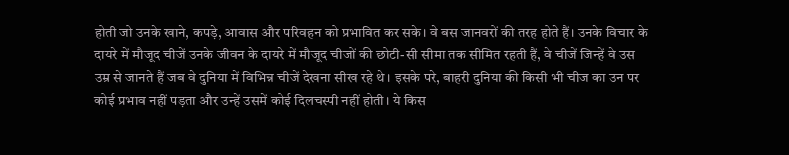होती जो उनके खाने, कपड़े, आवास और परिवहन को प्रभावित कर सके। वे बस जानवरों की तरह होते हैं। उनके विचार के दायरे में मौजूद चीजें उनके जीवन के दायरे में मौजूद चीजों की छोटी-सी सीमा तक सीमित रहती हैं, वे चीजें जिन्हें वे उस उम्र से जानते हैं जब वे दुनिया में विभिन्न चीजें देखना सीख रहे थे। इसके परे, बाहरी दुनिया की किसी भी चीज का उन पर कोई प्रभाव नहीं पड़ता और उन्हें उसमें कोई दिलचस्पी नहीं होती। ये किस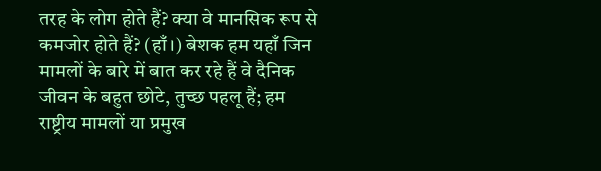तरह के लोग होते हैं? क्या वे मानसिक रूप से कमजोर होते हैं? (हाँ।) बेशक हम यहाँ जिन मामलों के बारे में बात कर रहे हैं वे दैनिक जीवन के बहुत छोटे, तुच्छ पहलू हैं; हम राष्ट्रीय मामलों या प्रमुख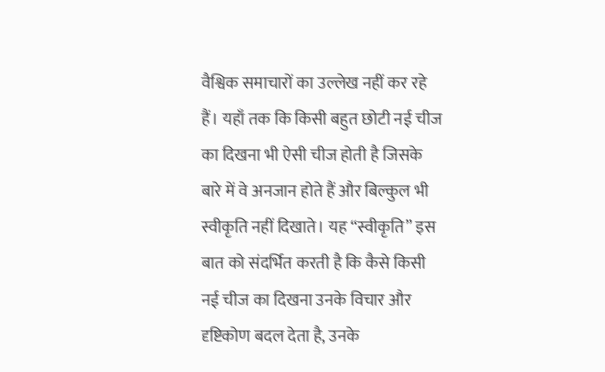वैश्विक समाचारों का उल्लेख नहीं कर रहे हैं। यहाँ तक कि किसी बहुत छोटी नई चीज का दिखना भी ऐसी चीज होती है जिसके बारे में वे अनजान होते हैं और बिल्कुल भी स्वीकृति नहीं दिखाते। यह “स्वीकृति” इस बात को संदर्भित करती है कि कैसे किसी नई चीज का दिखना उनके विचार और दृष्टिकोण बदल देता है, उनके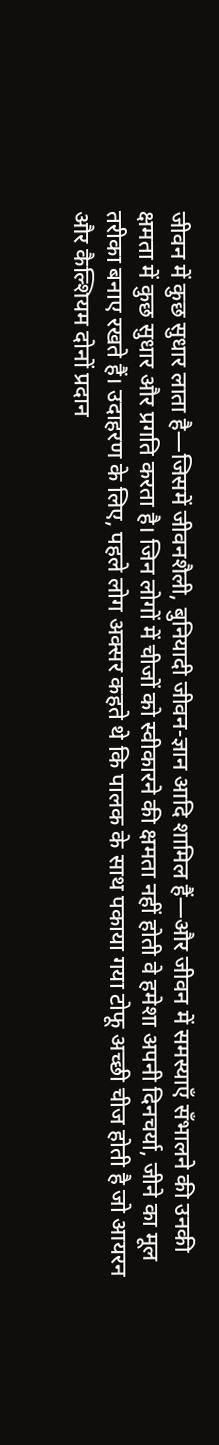जीवन में कुछ सुधार लाता है—जिसमें जीवनशैली, बुनियादी जीवन-ज्ञान आदि शामिल हैं—और जीवन में समस्याएँ सँभालने की उनकी क्षमता में कुछ सुधार और प्रगति करता है। जिन लोगों में चीजों को स्वीकारने की क्षमता नहीं होती वे हमेशा अपनी दिनचर्या, जीने का मूल तरीका बनाए रखते हैं। उदाहरण के लिए, पहले लोग अक्सर कहते थे कि पालक के साथ पकाया गया टोफू अच्छी चीज होती है जो आयरन और कैल्शियम दोनों प्रदान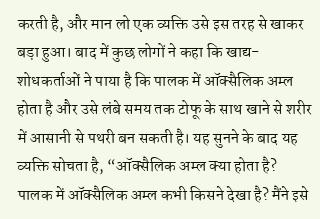करती है, और मान लो एक व्यक्ति उसे इस तरह से खाकर बड़ा हुआ। बाद में कुछ लोगों ने कहा कि खाद्य-शोधकर्ताओं ने पाया है कि पालक में ऑक्सैलिक अम्ल होता है और उसे लंबे समय तक टोफू के साथ खाने से शरीर में आसानी से पथरी बन सकती है। यह सुनने के बाद यह व्यक्ति सोचता है, “ऑक्सैलिक अम्ल क्या होता है? पालक में ऑक्सैलिक अम्ल कभी किसने देखा है? मैंने इसे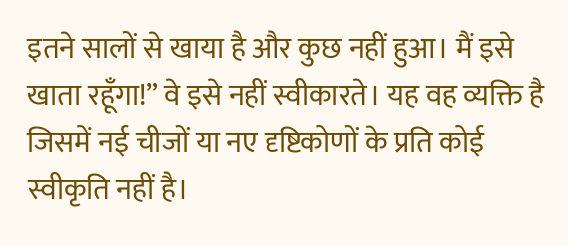इतने सालों से खाया है और कुछ नहीं हुआ। मैं इसे खाता रहूँगा!” वे इसे नहीं स्वीकारते। यह वह व्यक्ति है जिसमें नई चीजों या नए दृष्टिकोणों के प्रति कोई स्वीकृति नहीं है।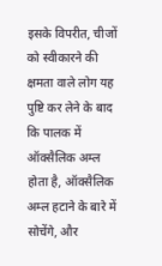इसके विपरीत, चीजों को स्वीकारने की क्षमता वाले लोग यह पुष्टि कर लेने के बाद कि पालक में ऑक्सैलिक अम्ल होता है, ऑक्सैलिक अम्ल हटाने के बारे में सोचेंगे, और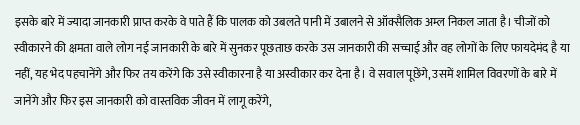इसके बारे में ज्यादा जानकारी प्राप्त करके वे पाते हैं कि पालक को उबलते पानी में उबालने से ऑक्सैलिक अम्ल निकल जाता है। चीजों को स्वीकारने की क्षमता वाले लोग नई जानकारी के बारे में सुनकर पूछताछ करके उस जानकारी की सच्चाई और वह लोगों के लिए फायदेमंद है या नहीं, यह भेद पहचानेंगे और फिर तय करेंगे कि उसे स्वीकारना है या अस्वीकार कर देना है। वे सवाल पूछेंगे, उसमें शामिल विवरणों के बारे में जानेंगे और फिर इस जानकारी को वास्तविक जीवन में लागू करेंगे,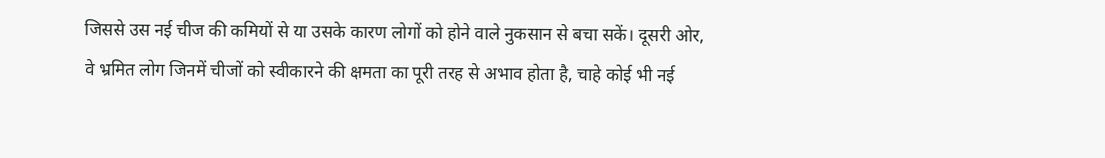जिससे उस नई चीज की कमियों से या उसके कारण लोगों को होने वाले नुकसान से बचा सकें। दूसरी ओर, वे भ्रमित लोग जिनमें चीजों को स्वीकारने की क्षमता का पूरी तरह से अभाव होता है, चाहे कोई भी नई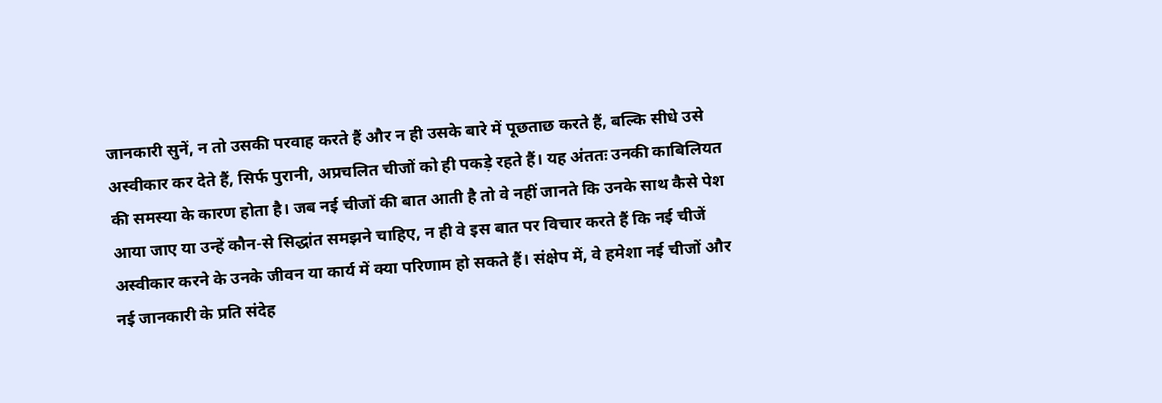जानकारी सुनें, न तो उसकी परवाह करते हैं और न ही उसके बारे में पूछताछ करते हैं, बल्कि सीधे उसे अस्वीकार कर देते हैं, सिर्फ पुरानी, अप्रचलित चीजों को ही पकड़े रहते हैं। यह अंततः उनकी काबिलियत की समस्या के कारण होता है। जब नई चीजों की बात आती है तो वे नहीं जानते कि उनके साथ कैसे पेश आया जाए या उन्हें कौन-से सिद्धांत समझने चाहिए, न ही वे इस बात पर विचार करते हैं कि नई चीजें अस्वीकार करने के उनके जीवन या कार्य में क्या परिणाम हो सकते हैं। संक्षेप में, वे हमेशा नई चीजों और नई जानकारी के प्रति संदेह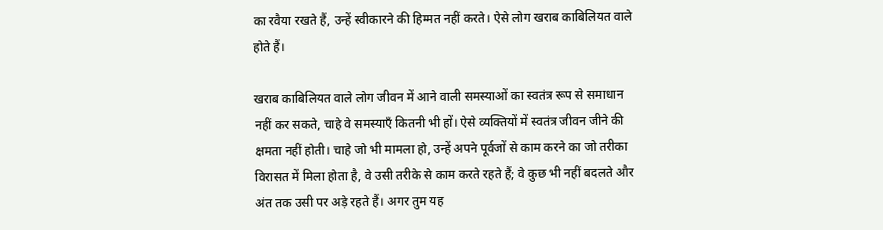का रवैया रखते हैं, उन्हें स्वीकारने की हिम्मत नहीं करते। ऐसे लोग खराब काबिलियत वाले होते हैं।

खराब काबिलियत वाले लोग जीवन में आने वाली समस्याओं का स्वतंत्र रूप से समाधान नहीं कर सकते, चाहे वे समस्याएँ कितनी भी हों। ऐसे व्यक्तियों में स्वतंत्र जीवन जीने की क्षमता नहीं होती। चाहे जो भी मामला हो, उन्हें अपने पूर्वजों से काम करने का जो तरीका विरासत में मिला होता है, वे उसी तरीके से काम करते रहते हैं; वे कुछ भी नहीं बदलते और अंत तक उसी पर अड़े रहते हैं। अगर तुम यह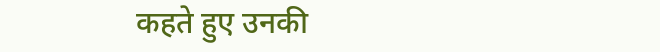कहते हुए उनकी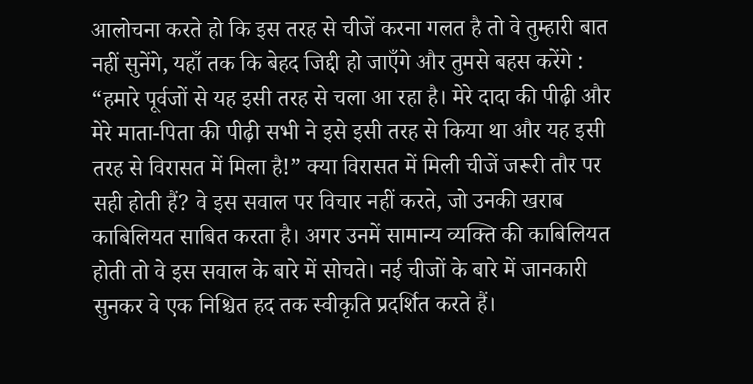आलोचना करते हो कि इस तरह से चीजें करना गलत है तो वे तुम्हारी बात नहीं सुनेंगे, यहाँ तक कि बेहद जिद्दी हो जाएँगे और तुमसे बहस करेंगे : “हमारे पूर्वजों से यह इसी तरह से चला आ रहा है। मेरे दादा की पीढ़ी और मेरे माता-पिता की पीढ़ी सभी ने इसे इसी तरह से किया था और यह इसी तरह से विरासत में मिला है!” क्या विरासत में मिली चीजें जरूरी तौर पर सही होती हैं? वे इस सवाल पर विचार नहीं करते, जो उनकी खराब काबिलियत साबित करता है। अगर उनमें सामान्य व्यक्ति की काबिलियत होती तो वे इस सवाल के बारे में सोचते। नई चीजों के बारे में जानकारी सुनकर वे एक निश्चित हद तक स्वीकृति प्रदर्शित करते हैं।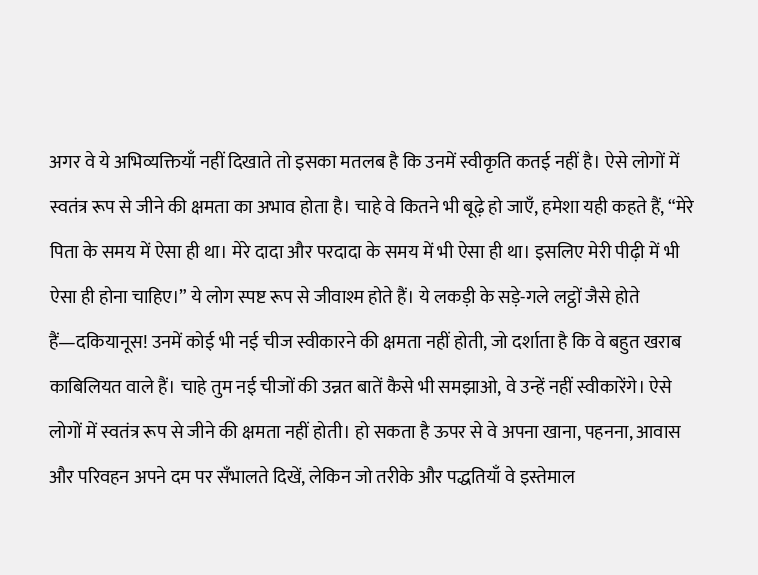अगर वे ये अभिव्यक्तियाँ नहीं दिखाते तो इसका मतलब है कि उनमें स्वीकृति कतई नहीं है। ऐसे लोगों में स्वतंत्र रूप से जीने की क्षमता का अभाव होता है। चाहे वे कितने भी बूढ़े हो जाएँ, हमेशा यही कहते हैं, “मेरे पिता के समय में ऐसा ही था। मेरे दादा और परदादा के समय में भी ऐसा ही था। इसलिए मेरी पीढ़ी में भी ऐसा ही होना चाहिए।” ये लोग स्पष्ट रूप से जीवाश्म होते हैं। ये लकड़ी के सड़े-गले लट्ठों जैसे होते हैं—दकियानूस! उनमें कोई भी नई चीज स्वीकारने की क्षमता नहीं होती, जो दर्शाता है कि वे बहुत खराब काबिलियत वाले हैं। चाहे तुम नई चीजों की उन्नत बातें कैसे भी समझाओ, वे उन्हें नहीं स्वीकारेंगे। ऐसे लोगों में स्वतंत्र रूप से जीने की क्षमता नहीं होती। हो सकता है ऊपर से वे अपना खाना, पहनना, आवास और परिवहन अपने दम पर सँभालते दिखें, लेकिन जो तरीके और पद्धतियाँ वे इस्तेमाल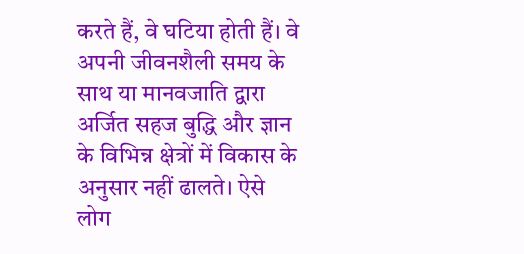करते हैं, वे घटिया होती हैं। वे अपनी जीवनशैली समय के साथ या मानवजाति द्वारा अर्जित सहज बुद्धि और ज्ञान के विभिन्न क्षेत्रों में विकास के अनुसार नहीं ढालते। ऐसे लोग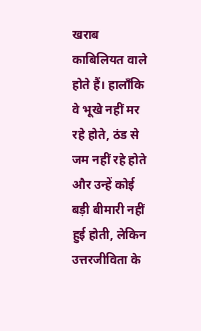खराब काबिलियत वाले होते हैं। हालाँकि वे भूखे नहीं मर रहे होते, ठंड से जम नहीं रहे होते और उन्हें कोई बड़ी बीमारी नहीं हुई होती, लेकिन उत्तरजीविता के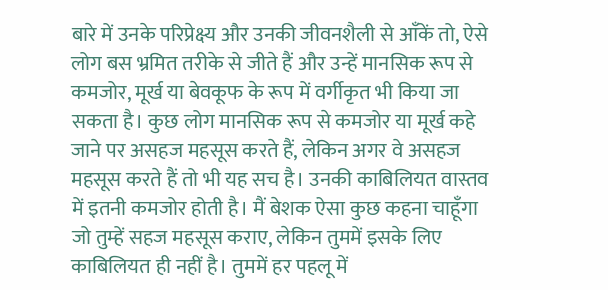बारे में उनके परिप्रेक्ष्य और उनकी जीवनशैली से आँकें तो, ऐसे लोग बस भ्रमित तरीके से जीते हैं और उन्हें मानसिक रूप से कमजोर, मूर्ख या बेवकूफ के रूप में वर्गीकृत भी किया जा सकता है। कुछ लोग मानसिक रूप से कमजोर या मूर्ख कहे जाने पर असहज महसूस करते हैं, लेकिन अगर वे असहज महसूस करते हैं तो भी यह सच है। उनकी काबिलियत वास्तव में इतनी कमजोर होती है। मैं बेशक ऐसा कुछ कहना चाहूँगा जो तुम्हें सहज महसूस कराए, लेकिन तुममें इसके लिए काबिलियत ही नहीं है। तुममें हर पहलू में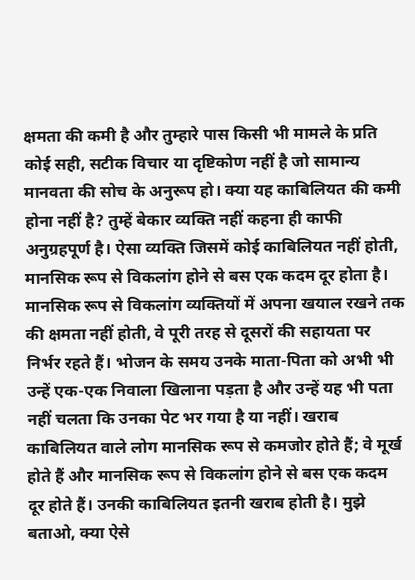क्षमता की कमी है और तुम्हारे पास किसी भी मामले के प्रति कोई सही, सटीक विचार या दृष्टिकोण नहीं है जो सामान्य मानवता की सोच के अनुरूप हो। क्या यह काबिलियत की कमी होना नहीं है? तुम्हें बेकार व्यक्ति नहीं कहना ही काफी अनुग्रहपूर्ण है। ऐसा व्यक्ति जिसमें कोई काबिलियत नहीं होती, मानसिक रूप से विकलांग होने से बस एक कदम दूर होता है। मानसिक रूप से विकलांग व्यक्तियों में अपना खयाल रखने तक की क्षमता नहीं होती, वे पूरी तरह से दूसरों की सहायता पर निर्भर रहते हैं। भोजन के समय उनके माता-पिता को अभी भी उन्हें एक-एक निवाला खिलाना पड़ता है और उन्हें यह भी पता नहीं चलता कि उनका पेट भर गया है या नहीं। खराब काबिलियत वाले लोग मानसिक रूप से कमजोर होते हैं; वे मूर्ख होते हैं और मानसिक रूप से विकलांग होने से बस एक कदम दूर होते हैं। उनकी काबिलियत इतनी खराब होती है। मुझे बताओ, क्या ऐसे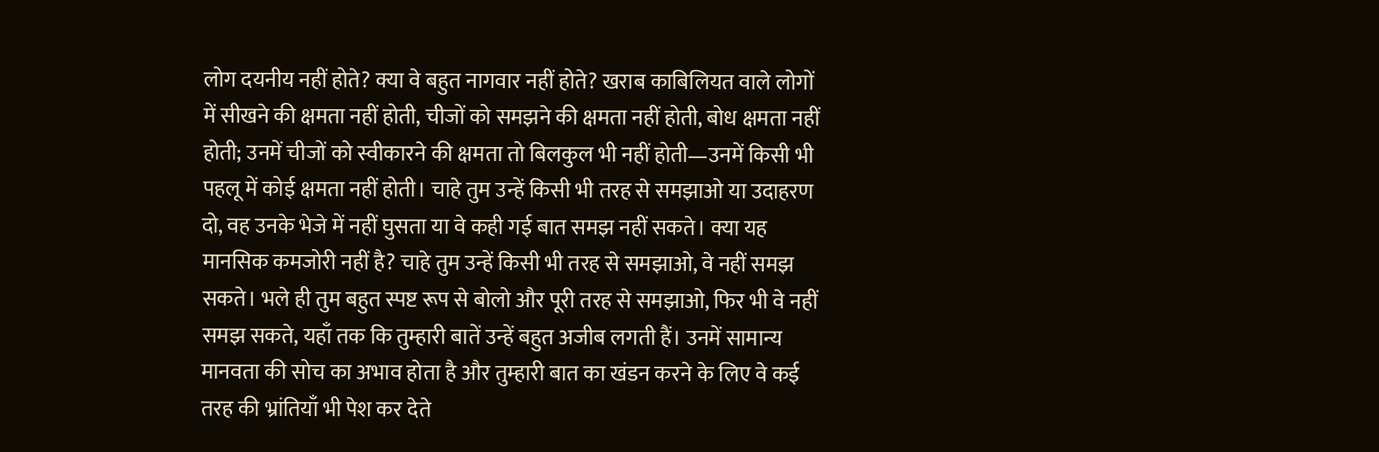लोग दयनीय नहीं होते? क्या वे बहुत नागवार नहीं होते? खराब काबिलियत वाले लोगों में सीखने की क्षमता नहीं होती, चीजों को समझने की क्षमता नहीं होती, बोध क्षमता नहीं होती; उनमें चीजों को स्वीकारने की क्षमता तो बिलकुल भी नहीं होती—उनमें किसी भी पहलू में कोई क्षमता नहीं होती। चाहे तुम उन्हें किसी भी तरह से समझाओ या उदाहरण दो, वह उनके भेजे में नहीं घुसता या वे कही गई बात समझ नहीं सकते। क्या यह मानसिक कमजोरी नहीं है? चाहे तुम उन्हें किसी भी तरह से समझाओ, वे नहीं समझ सकते। भले ही तुम बहुत स्पष्ट रूप से बोलो और पूरी तरह से समझाओ, फिर भी वे नहीं समझ सकते, यहाँ तक कि तुम्हारी बातें उन्हें बहुत अजीब लगती हैं। उनमें सामान्य मानवता की सोच का अभाव होता है और तुम्हारी बात का खंडन करने के लिए वे कई तरह की भ्रांतियाँ भी पेश कर देते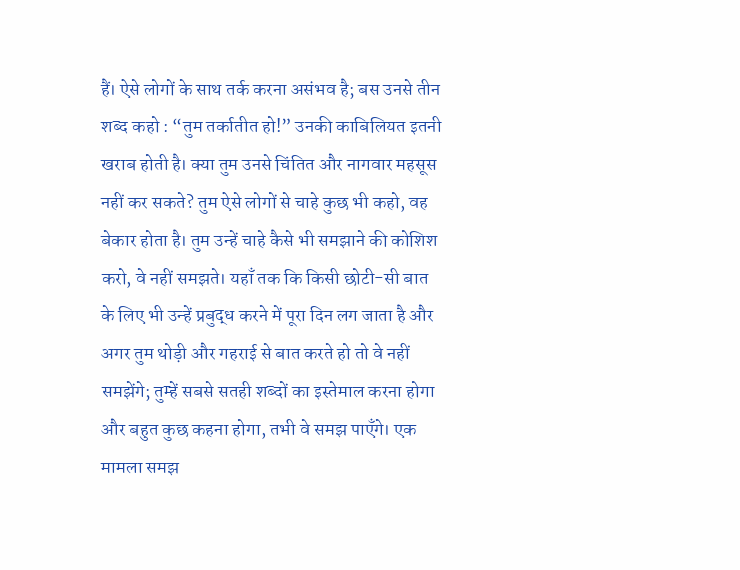हैं। ऐसे लोगों के साथ तर्क करना असंभव है; बस उनसे तीन शब्द कहो : “तुम तर्कातीत हो!” उनकी काबिलियत इतनी खराब होती है। क्या तुम उनसे चिंतित और नागवार महसूस नहीं कर सकते? तुम ऐसे लोगों से चाहे कुछ भी कहो, वह बेकार होता है। तुम उन्हें चाहे कैसे भी समझाने की कोशिश करो, वे नहीं समझते। यहाँ तक कि किसी छोटी-सी बात के लिए भी उन्हें प्रबुद्ध करने में पूरा दिन लग जाता है और अगर तुम थोड़ी और गहराई से बात करते हो तो वे नहीं समझेंगे; तुम्हें सबसे सतही शब्दों का इस्तेमाल करना होगा और बहुत कुछ कहना होगा, तभी वे समझ पाएँगे। एक मामला समझ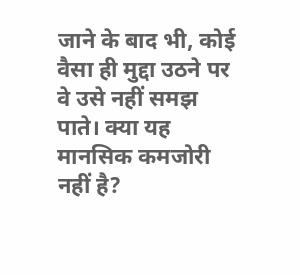जाने के बाद भी, कोई वैसा ही मुद्दा उठने पर वे उसे नहीं समझ पाते। क्या यह मानसिक कमजोरी नहीं है?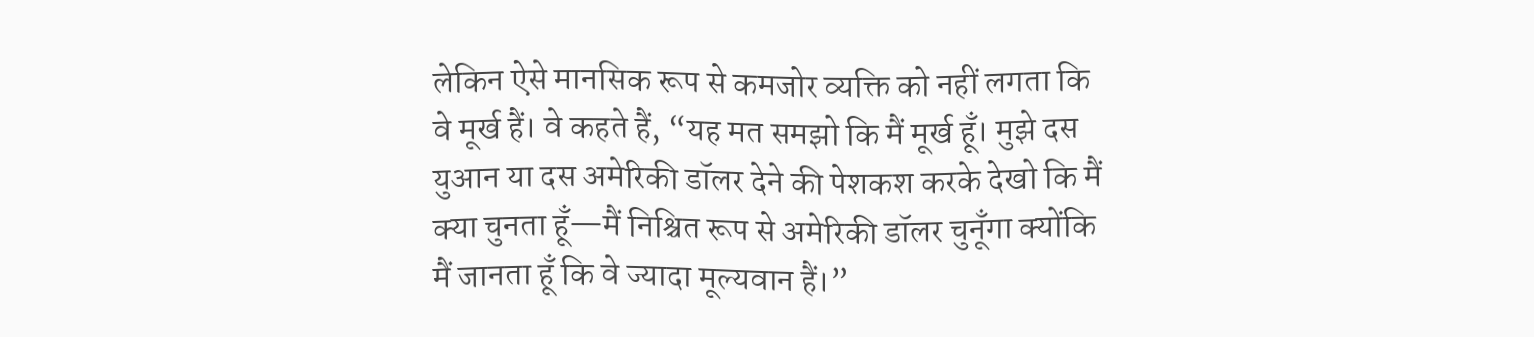लेकिन ऐसे मानसिक रूप से कमजोर व्यक्ति को नहीं लगता कि वे मूर्ख हैं। वे कहते हैं, “यह मत समझो कि मैं मूर्ख हूँ। मुझे दस युआन या दस अमेरिकी डॉलर देने की पेशकश करके देखो कि मैं क्या चुनता हूँ—मैं निश्चित रूप से अमेरिकी डॉलर चुनूँगा क्योंकि मैं जानता हूँ कि वे ज्यादा मूल्यवान हैं।”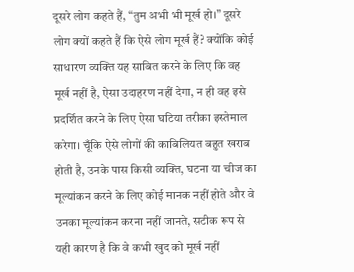दूसरे लोग कहते हैं, “तुम अभी भी मूर्ख हो।” दूसरे लोग क्यों कहते हैं कि ऐसे लोग मूर्ख हैं? क्योंकि कोई साधारण व्यक्ति यह साबित करने के लिए कि वह मूर्ख नहीं है, ऐसा उदाहरण नहीं देगा, न ही वह इसे प्रदर्शित करने के लिए ऐसा घटिया तरीका इस्तेमाल करेगा। चूँकि ऐसे लोगों की काबिलियत बहुत खराब होती है, उनके पास किसी व्यक्ति, घटना या चीज का मूल्यांकन करने के लिए कोई मानक नहीं होते और वे उनका मूल्यांकन करना नहीं जानते, सटीक रूप से यही कारण है कि वे कभी खुद को मूर्ख नहीं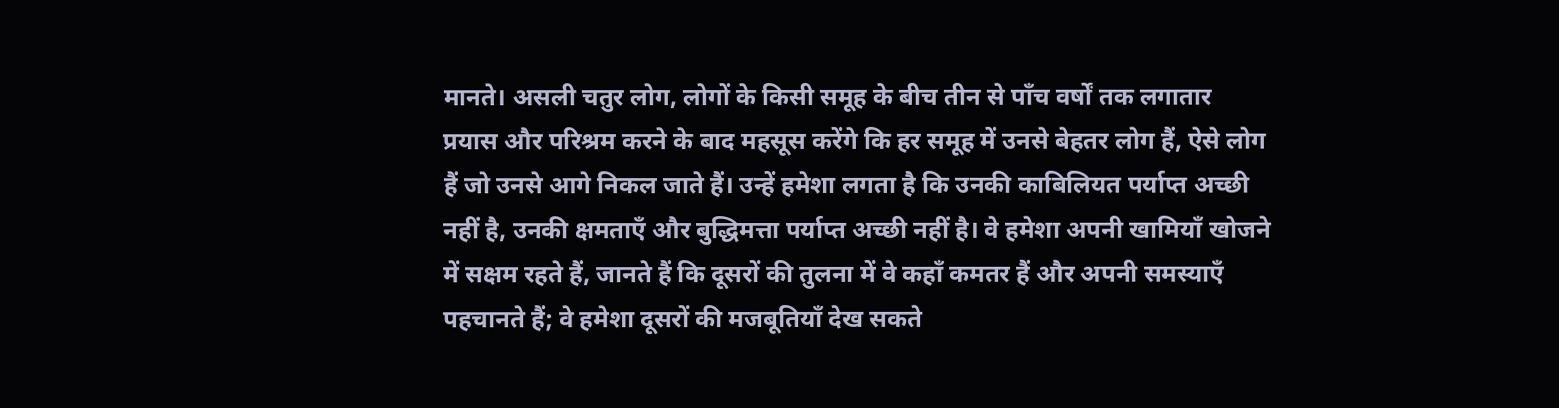मानते। असली चतुर लोग, लोगों के किसी समूह के बीच तीन से पाँच वर्षों तक लगातार प्रयास और परिश्रम करने के बाद महसूस करेंगे कि हर समूह में उनसे बेहतर लोग हैं, ऐसे लोग हैं जो उनसे आगे निकल जाते हैं। उन्हें हमेशा लगता है कि उनकी काबिलियत पर्याप्त अच्छी नहीं है, उनकी क्षमताएँ और बुद्धिमत्ता पर्याप्त अच्छी नहीं है। वे हमेशा अपनी खामियाँ खोजने में सक्षम रहते हैं, जानते हैं कि दूसरों की तुलना में वे कहाँ कमतर हैं और अपनी समस्याएँ पहचानते हैं; वे हमेशा दूसरों की मजबूतियाँ देख सकते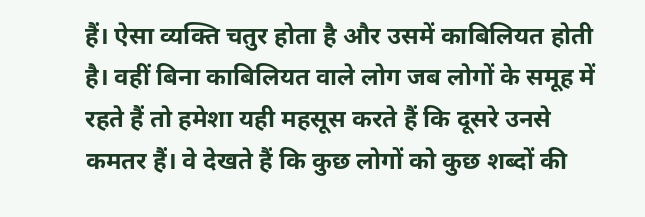हैं। ऐसा व्यक्ति चतुर होता है और उसमें काबिलियत होती है। वहीं बिना काबिलियत वाले लोग जब लोगों के समूह में रहते हैं तो हमेशा यही महसूस करते हैं कि दूसरे उनसे कमतर हैं। वे देखते हैं कि कुछ लोगों को कुछ शब्दों की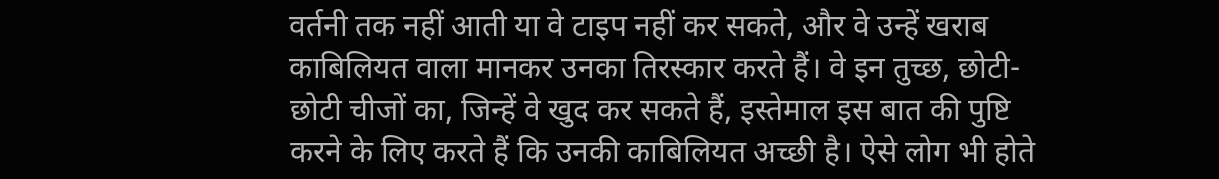वर्तनी तक नहीं आती या वे टाइप नहीं कर सकते, और वे उन्हें खराब काबिलियत वाला मानकर उनका तिरस्कार करते हैं। वे इन तुच्छ, छोटी-छोटी चीजों का, जिन्हें वे खुद कर सकते हैं, इस्तेमाल इस बात की पुष्टि करने के लिए करते हैं कि उनकी काबिलियत अच्छी है। ऐसे लोग भी होते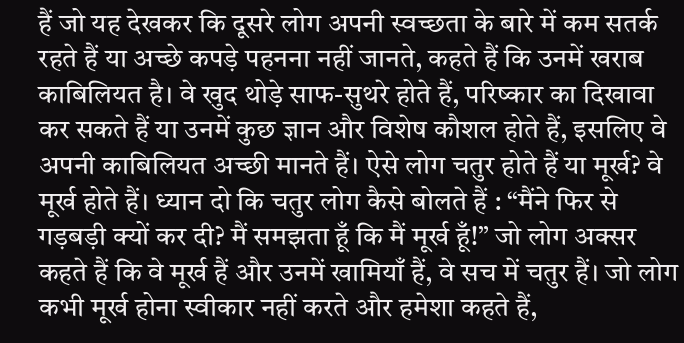हैं जो यह देखकर कि दूसरे लोग अपनी स्वच्छता के बारे में कम सतर्क रहते हैं या अच्छे कपड़े पहनना नहीं जानते, कहते हैं कि उनमें खराब काबिलियत है। वे खुद थोड़े साफ-सुथरे होते हैं, परिष्कार का दिखावा कर सकते हैं या उनमें कुछ ज्ञान और विशेष कौशल होते हैं, इसलिए वे अपनी काबिलियत अच्छी मानते हैं। ऐसे लोग चतुर होते हैं या मूर्ख? वे मूर्ख होते हैं। ध्यान दो कि चतुर लोग कैसे बोलते हैं : “मैंने फिर से गड़बड़ी क्यों कर दी? मैं समझता हूँ कि मैं मूर्ख हूँ!” जो लोग अक्सर कहते हैं कि वे मूर्ख हैं और उनमें खामियाँ हैं, वे सच में चतुर हैं। जो लोग कभी मूर्ख होना स्वीकार नहीं करते और हमेशा कहते हैं,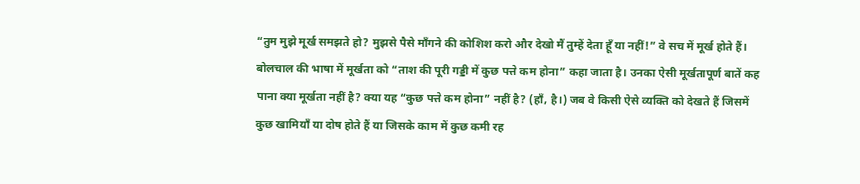“तुम मुझे मूर्ख समझते हो? मुझसे पैसे माँगने की कोशिश करो और देखो मैं तुम्हें देता हूँ या नहीं!” वे सच में मूर्ख होते हैं। बोलचाल की भाषा में मूर्खता को “ताश की पूरी गड्डी में कुछ पत्ते कम होना” कहा जाता है। उनका ऐसी मूर्खतापूर्ण बातें कह पाना क्या मूर्खता नहीं है? क्या यह “कुछ पत्ते कम होना” नहीं है? (हाँ, है।) जब वे किसी ऐसे व्यक्ति को देखते हैं जिसमें कुछ खामियाँ या दोष होते हैं या जिसके काम में कुछ कमी रह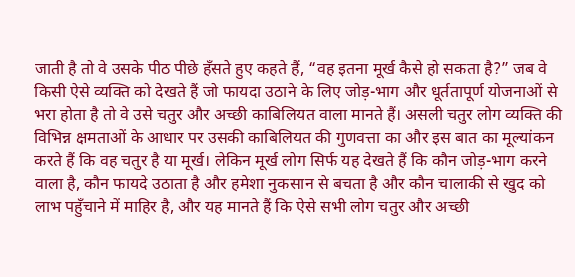जाती है तो वे उसके पीठ पीछे हँसते हुए कहते हैं, “वह इतना मूर्ख कैसे हो सकता है?” जब वे किसी ऐसे व्यक्ति को देखते हैं जो फायदा उठाने के लिए जोड़-भाग और धूर्ततापूर्ण योजनाओं से भरा होता है तो वे उसे चतुर और अच्छी काबिलियत वाला मानते हैं। असली चतुर लोग व्यक्ति की विभिन्न क्षमताओं के आधार पर उसकी काबिलियत की गुणवत्ता का और इस बात का मूल्यांकन करते हैं कि वह चतुर है या मूर्ख। लेकिन मूर्ख लोग सिर्फ यह देखते हैं कि कौन जोड़-भाग करने वाला है, कौन फायदे उठाता है और हमेशा नुकसान से बचता है और कौन चालाकी से खुद को लाभ पहुँचाने में माहिर है, और यह मानते हैं कि ऐसे सभी लोग चतुर और अच्छी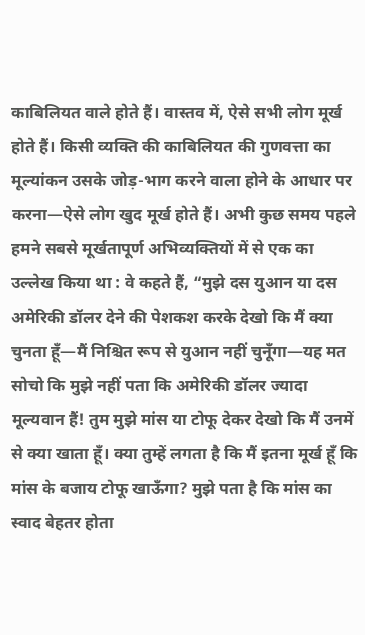काबिलियत वाले होते हैं। वास्तव में, ऐसे सभी लोग मूर्ख होते हैं। किसी व्यक्ति की काबिलियत की गुणवत्ता का मूल्यांकन उसके जोड़-भाग करने वाला होने के आधार पर करना—ऐसे लोग खुद मूर्ख होते हैं। अभी कुछ समय पहले हमने सबसे मूर्खतापूर्ण अभिव्यक्तियों में से एक का उल्लेख किया था : वे कहते हैं, “मुझे दस युआन या दस अमेरिकी डॉलर देने की पेशकश करके देखो कि मैं क्या चुनता हूँ—मैं निश्चित रूप से युआन नहीं चुनूँगा—यह मत सोचो कि मुझे नहीं पता कि अमेरिकी डॉलर ज्यादा मूल्यवान हैं! तुम मुझे मांस या टोफू देकर देखो कि मैं उनमें से क्या खाता हूँ। क्या तुम्हें लगता है कि मैं इतना मूर्ख हूँ कि मांस के बजाय टोफू खाऊँगा? मुझे पता है कि मांस का स्वाद बेहतर होता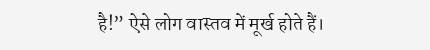है!” ऐसे लोग वास्तव में मूर्ख होते हैं।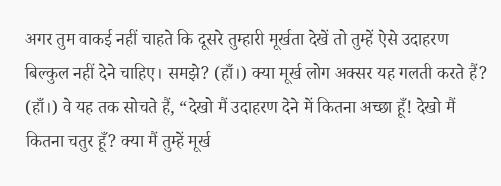अगर तुम वाकई नहीं चाहते कि दूसरे तुम्हारी मूर्खता देखें तो तुम्हें ऐसे उदाहरण बिल्कुल नहीं देने चाहिए। समझे? (हाँ।) क्या मूर्ख लोग अक्सर यह गलती करते हैं? (हाँ।) वे यह तक सोचते हैं, “देखो मैं उदाहरण देने में कितना अच्छा हूँ! देखो मैं कितना चतुर हूँ? क्या मैं तुम्हें मूर्ख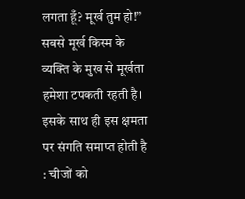लगता हूँ? मूर्ख तुम हो!” सबसे मूर्ख किस्म के व्यक्ति के मुख से मूर्खता हमेशा टपकती रहती है। इसके साथ ही इस क्षमता पर संगति समाप्त होती है : चीजों को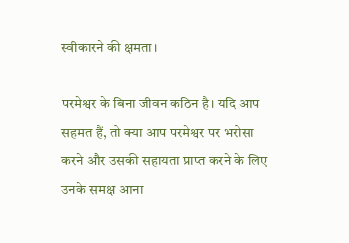स्वीकारने की क्षमता।

परमेश्वर के बिना जीवन कठिन है। यदि आप सहमत हैं, तो क्या आप परमेश्वर पर भरोसा करने और उसकी सहायता प्राप्त करने के लिए उनके समक्ष आना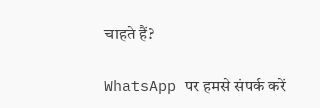चाहते हैं?

WhatsApp पर हमसे संपर्क करें